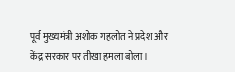पूर्व मुख्यमंत्री अशोक गहलोत ने प्रदेश और केंद्र सरकार पर तीखा हमला बोला।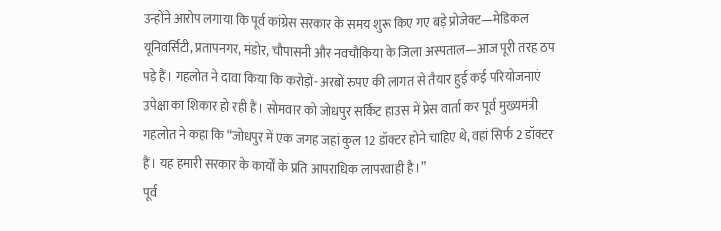उन्होंने आरोप लगाया कि पूर्व कांग्रेस सरकार के समय शुरू किए गए बड़े प्रोजेक्ट—मेडिकल यूनिवर्सिटी, प्रतापनगर, मंडोर, चौपासनी और नवचौकिया के जिला अस्पताल—आज पूरी तरह ठप पड़े हैं। गहलोत ने दावा किया कि करोड़ों- अरबों रुपए की लागत से तैयार हुई कई परियोजनाएं उपेक्षा का शिकार हो रही हैं। सोमवार को जोधपुर सर्किट हाउस में प्रेस वार्ता कर पूर्व मुख्यमंत्री गहलोत ने कहा कि “जोधपुर में एक जगह जहां कुल 12 डॉक्टर होने चाहिए थे, वहां सिर्फ 2 डॉक्टर हैं। यह हमारी सरकार के कार्यों के प्रति आपराधिक लापरवाही है।”
पूर्व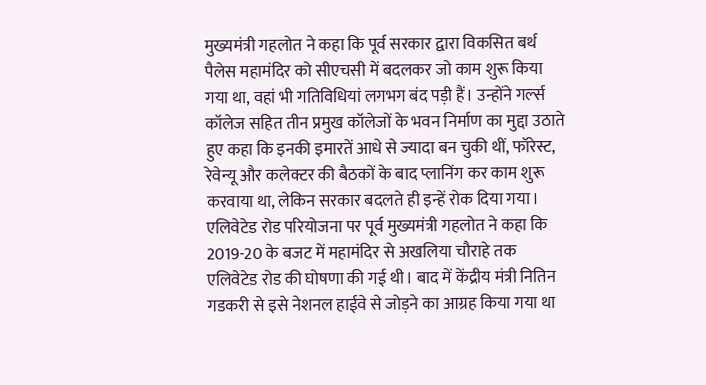मुख्यमंत्री गहलोत ने कहा कि पूर्व सरकार द्वारा विकसित बर्थ पैलेस महामंदिर को सीएचसी में बदलकर जो काम शुरू किया गया था, वहां भी गतिविधियां लगभग बंद पड़ी हैं। उन्होंने गर्ल्स कॉलेज सहित तीन प्रमुख कॉलेजों के भवन निर्माण का मुद्दा उठाते हुए कहा कि इनकी इमारतें आधे से ज्यादा बन चुकी थीं, फॉरेस्ट, रेवेन्यू और कलेक्टर की बैठकों के बाद प्लानिंग कर काम शुरू करवाया था, लेकिन सरकार बदलते ही इन्हें रोक दिया गया।
एलिवेटेड रोड परियोजना पर पूर्व मुख्यमंत्री गहलोत ने कहा कि 2019-20 के बजट में महामंदिर से अखलिया चौराहे तक एलिवेटेड रोड की घोषणा की गई थी। बाद में केंद्रीय मंत्री नितिन गडकरी से इसे नेशनल हाईवे से जोड़ने का आग्रह किया गया था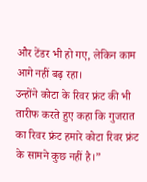और टेंडर भी हो गए, लेकिन काम आगे नहीं बढ़ रहा।
उन्होंने कोटा के रिवर फ्रंट की भी तारीफ करते हुए कहा कि गुजरात का रिवर फ्रंट हमारे कोटा रिवर फ्रंट के सामने कुछ नहीं है।”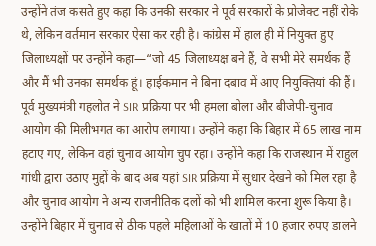उन्होंने तंज कसते हुए कहा कि उनकी सरकार ने पूर्व सरकारों के प्रोजेक्ट नहीं रोके थे, लेकिन वर्तमान सरकार ऐसा कर रही है। कांग्रेस में हाल ही में नियुक्त हुए जिलाध्यक्षों पर उन्होंने कहा—“जो 45 जिलाध्यक्ष बने हैं, वे सभी मेरे समर्थक हैं और मैं भी उनका समर्थक हूं। हाईकमान ने बिना दबाव में आए नियुक्तियां की हैं।
पूर्व मुख्यमंत्री गहलोत ने SIR प्रक्रिया पर भी हमला बोला और बीजेपी-चुनाव आयोग की मिलीभगत का आरोप लगाया। उन्होंने कहा कि बिहार में 65 लाख नाम हटाए गए, लेकिन वहां चुनाव आयोग चुप रहा। उन्होंने कहा कि राजस्थान में राहुल गांधी द्वारा उठाए मुद्दों के बाद अब यहां SIR प्रक्रिया में सुधार देखने को मिल रहा है और चुनाव आयोग ने अन्य राजनीतिक दलों को भी शामिल करना शुरू किया है।
उन्होंने बिहार में चुनाव से ठीक पहले महिलाओं के खातों में 10 हजार रुपए डालने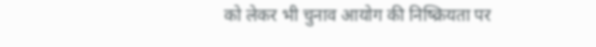को लेकर भी चुनाव आयोग की निष्क्रियता पर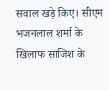सवाल खड़े किए। सीएम भजनलाल शर्मा के खिलाफ साजिश के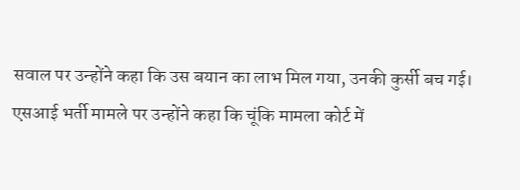सवाल पर उन्होंने कहा कि उस बयान का लाभ मिल गया, उनकी कुर्सी बच गई। एसआई भर्ती मामले पर उन्होंने कहा कि चूंकि मामला कोर्ट में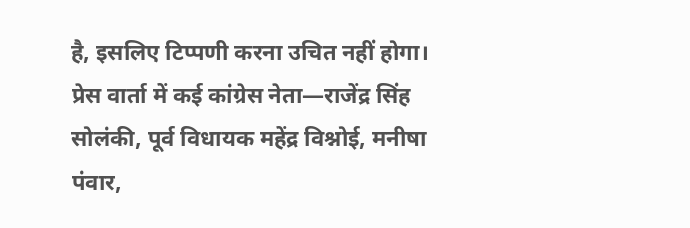है, इसलिए टिप्पणी करना उचित नहीं होगा। प्रेस वार्ता में कई कांग्रेस नेता—राजेंद्र सिंह सोलंकी, पूर्व विधायक महेंद्र विश्नोई, मनीषा पंवार,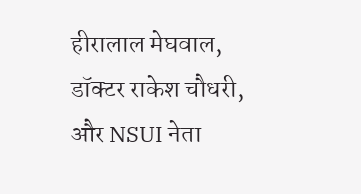हीरालाल मेघवाल, डॉक्टर राकेश चौधरी, और NSUI नेता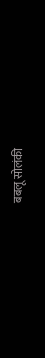बबलू सोलंकी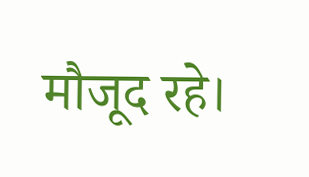मौजूद रहे।